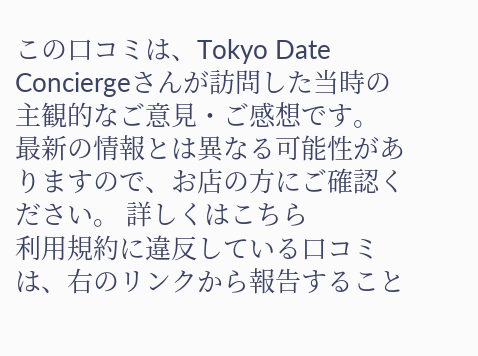この口コミは、Tokyo Date Conciergeさんが訪問した当時の主観的なご意見・ご感想です。
最新の情報とは異なる可能性がありますので、お店の方にご確認ください。 詳しくはこちら
利用規約に違反している口コミは、右のリンクから報告すること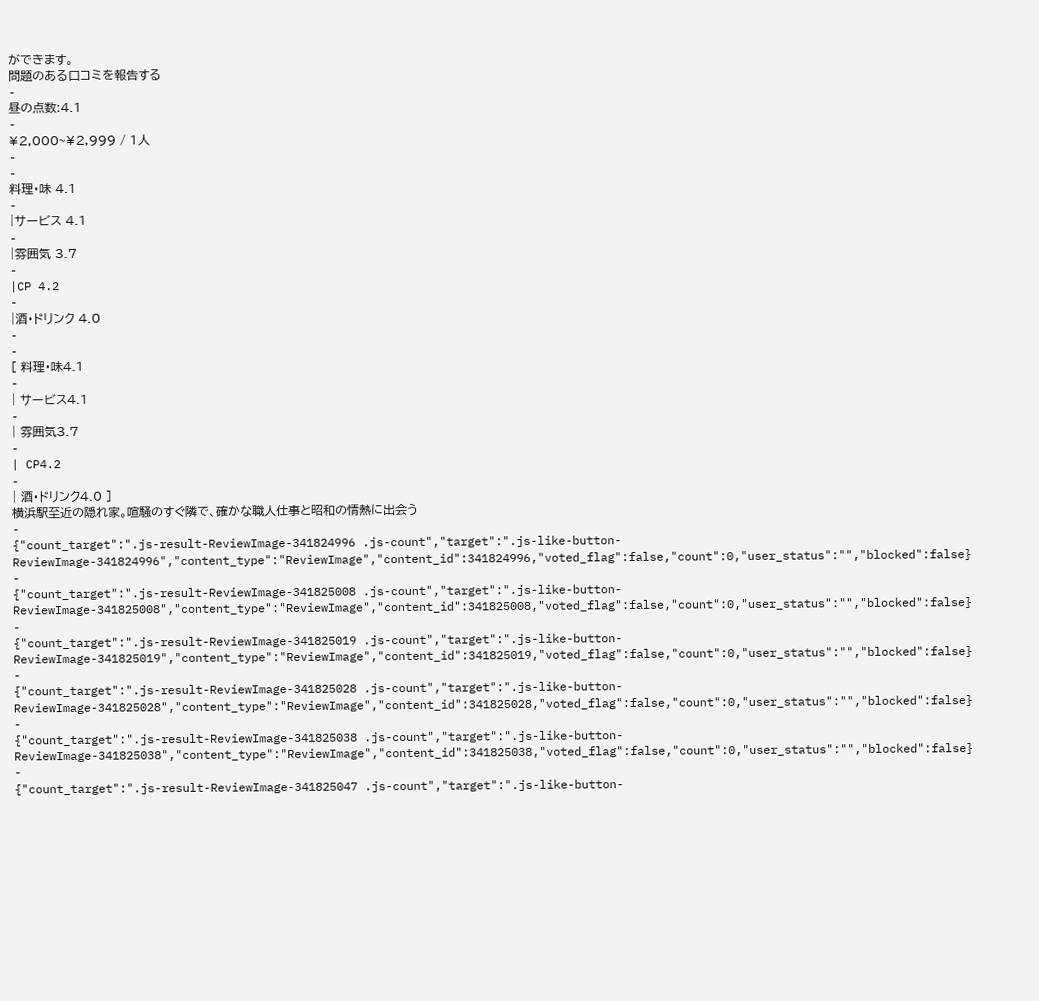ができます。
問題のある口コミを報告する
-
昼の点数:4.1
-
¥2,000~¥2,999 / 1人
-
-
料理・味 4.1
-
|サービス 4.1
-
|雰囲気 3.7
-
|CP 4.2
-
|酒・ドリンク 4.0
-
-
[ 料理・味4.1
-
| サービス4.1
-
| 雰囲気3.7
-
| CP4.2
-
| 酒・ドリンク4.0 ]
横浜駅至近の隠れ家。喧騒のすぐ隣で、確かな職人仕事と昭和の情熱に出会う
-
{"count_target":".js-result-ReviewImage-341824996 .js-count","target":".js-like-button-ReviewImage-341824996","content_type":"ReviewImage","content_id":341824996,"voted_flag":false,"count":0,"user_status":"","blocked":false}
-
{"count_target":".js-result-ReviewImage-341825008 .js-count","target":".js-like-button-ReviewImage-341825008","content_type":"ReviewImage","content_id":341825008,"voted_flag":false,"count":0,"user_status":"","blocked":false}
-
{"count_target":".js-result-ReviewImage-341825019 .js-count","target":".js-like-button-ReviewImage-341825019","content_type":"ReviewImage","content_id":341825019,"voted_flag":false,"count":0,"user_status":"","blocked":false}
-
{"count_target":".js-result-ReviewImage-341825028 .js-count","target":".js-like-button-ReviewImage-341825028","content_type":"ReviewImage","content_id":341825028,"voted_flag":false,"count":0,"user_status":"","blocked":false}
-
{"count_target":".js-result-ReviewImage-341825038 .js-count","target":".js-like-button-ReviewImage-341825038","content_type":"ReviewImage","content_id":341825038,"voted_flag":false,"count":0,"user_status":"","blocked":false}
-
{"count_target":".js-result-ReviewImage-341825047 .js-count","target":".js-like-button-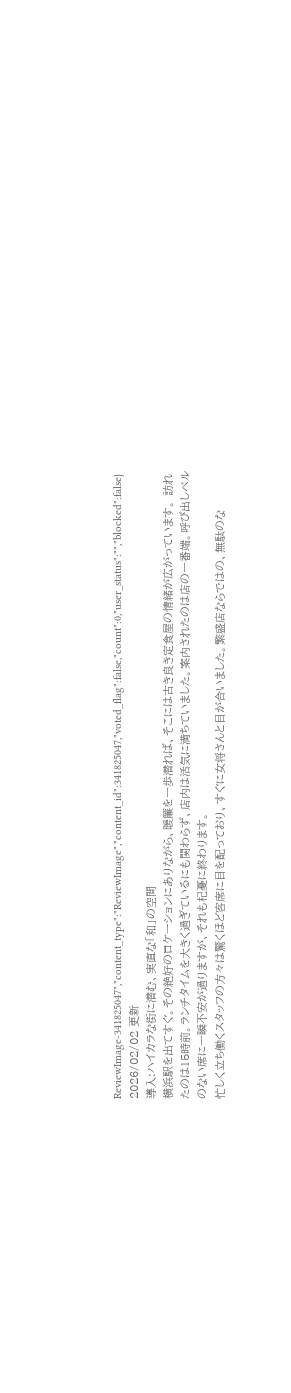ReviewImage-341825047","content_type":"ReviewImage","content_id":341825047,"voted_flag":false,"count":0,"user_status":"","blocked":false}
2026/02/02 更新
導入:ハイカラな街に潜む、実直な「和」の空間
横浜駅を出てすぐ。その絶好のロケーションにありながら、暖簾を一歩潜れば、そこには古き良き定食屋の情緒が広がっています。 訪れたのは15時前。ランチタイムを大きく過ぎているにも関わらず、店内は活気に満ちていました。案内されたのは店の一番端。呼び出しベルのない席に一瞬不安が過りますが、それも杞憂に終わります。
忙しく立ち働くスタッフの方々は驚くほど客席に目を配っており、すぐに女将さんと目が合いました。繁盛店ならではの、無駄のな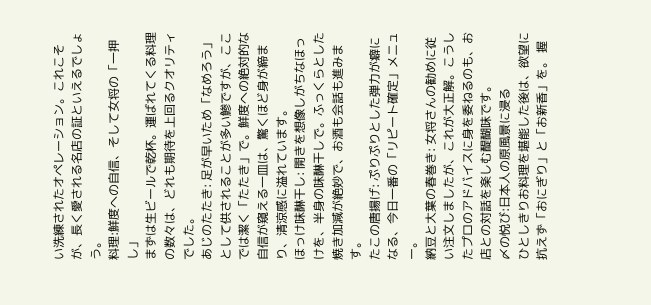い洗練されたオペレーション。これこそが、長く愛される名店の証といえるでしょう。
料理:鮮度への自信、そして女将の「一押し」
まずは生ビールで乾杯。運ばれてくる料理の数々は、どれも期待を上回るクオリティでした。
あじのたたき: 足が早いため「なめろう」として供されることが多い鯵ですが、ここでは潔く「たたき」で。鮮度への絶対的な自信が窺える一皿は、驚くほど身が締まり、清涼感に溢れています。
ほっけ味醂干し: 開きを想像しがちなほっけを、半身の味醂干しで。ふっくらとした焼き加減が絶妙で、お酒も会話も進みます。
たこの唐揚げ: ぷりぷりとした弾力が癖になる、今日一番の「リピート確定」メニュー。
納豆と大葉の春巻き: 女将さんの勧めに従い注文しましたが、これが大正解。こうしたプロのアドバイスに身を委ねるのも、お店との対話を楽しむ醍醐味です。
〆の悦び:日本人の原風景に浸る
ひとしきりお料理を堪能した後は、欲望に抗えず「おにぎり」と「お新香」を。 握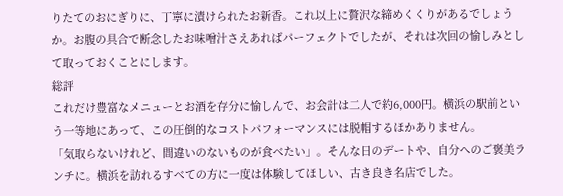りたてのおにぎりに、丁寧に漬けられたお新香。これ以上に贅沢な締めくくりがあるでしょうか。お腹の具合で断念したお味噌汁さえあればパーフェクトでしたが、それは次回の愉しみとして取っておくことにします。
総評
これだけ豊富なメニューとお酒を存分に愉しんで、お会計は二人で約6,000円。横浜の駅前という一等地にあって、この圧倒的なコストパフォーマンスには脱帽するほかありません。
「気取らないけれど、間違いのないものが食べたい」。そんな日のデートや、自分へのご褒美ランチに。横浜を訪れるすべての方に一度は体験してほしい、古き良き名店でした。